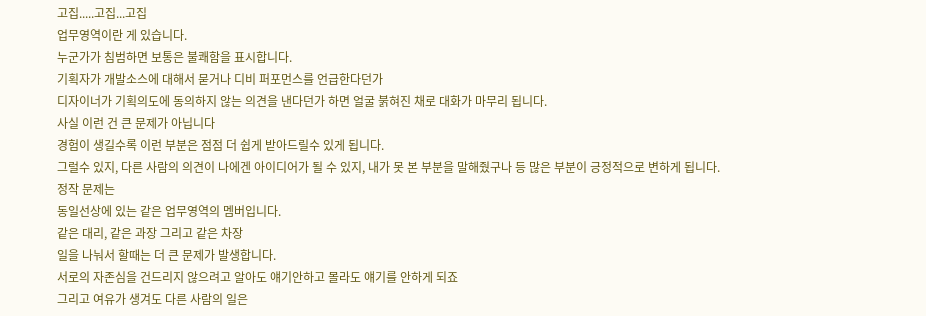고집.....고집...고집
업무영역이란 게 있습니다.
누군가가 침범하면 보통은 불쾌함을 표시합니다.
기획자가 개발소스에 대해서 묻거나 디비 퍼포먼스를 언급한다던가
디자이너가 기획의도에 동의하지 않는 의견을 낸다던가 하면 얼굴 붉혀진 채로 대화가 마무리 됩니다.
사실 이런 건 큰 문제가 아닙니다
경험이 생길수록 이런 부분은 점점 더 쉽게 받아드릴수 있게 됩니다.
그럴수 있지, 다른 사람의 의견이 나에겐 아이디어가 될 수 있지, 내가 못 본 부분을 말해줬구나 등 많은 부분이 긍정적으로 변하게 됩니다.
정작 문제는
동일선상에 있는 같은 업무영역의 멤버입니다.
같은 대리, 같은 과장 그리고 같은 차장
일을 나눠서 할때는 더 큰 문제가 발생합니다.
서로의 자존심을 건드리지 않으려고 알아도 얘기안하고 몰라도 얘기를 안하게 되죠
그리고 여유가 생겨도 다른 사람의 일은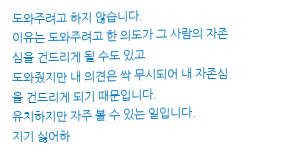도와주려고 하지 않습니다.
이유는 도와주려고 한 의도가 그 사람의 자존심을 건드리게 될 수도 있고
도와줬지만 내 의견은 싹 무시되어 내 자존심을 건드리게 되기 때문입니다.
유치하지만 자주 볼 수 있는 일입니다.
지기 싫어하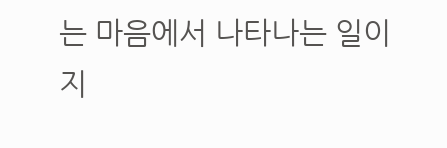는 마음에서 나타나는 일이지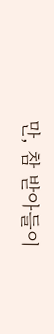만, 참 받아들이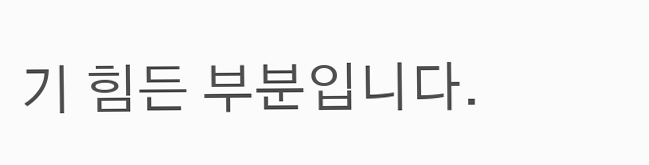기 힘든 부분입니다.